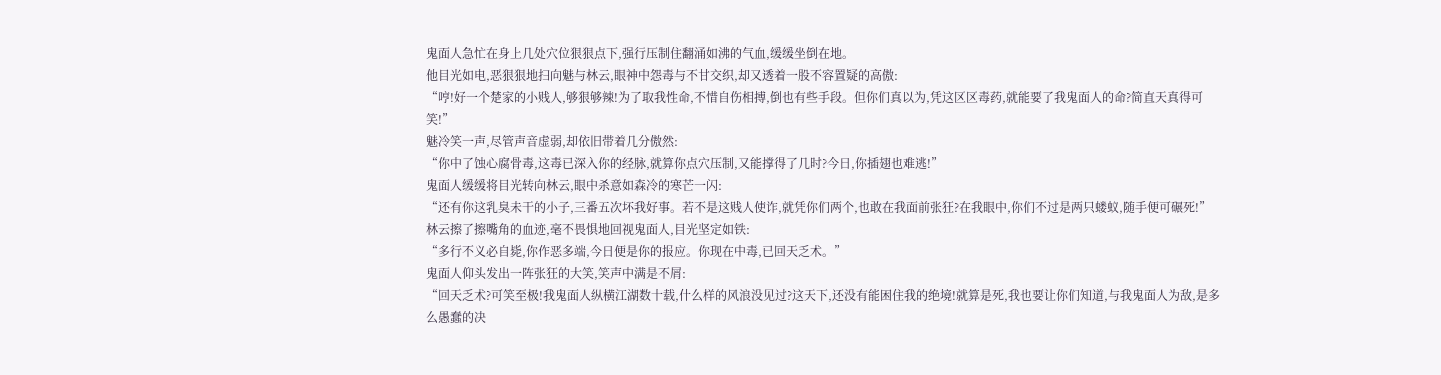鬼面人急忙在身上几处穴位狠狠点下,强行压制住翻涌如沸的气血,缓缓坐倒在地。
他目光如电,恶狠狠地扫向魅与林云,眼神中怨毒与不甘交织,却又透着一股不容置疑的高傲:
“哼!好一个楚家的小贱人,够狠够辣!为了取我性命,不惜自伤相搏,倒也有些手段。但你们真以为,凭这区区毒药,就能要了我鬼面人的命?简直天真得可笑!”
魅冷笑一声,尽管声音虚弱,却依旧带着几分傲然:
“你中了蚀心腐骨毒,这毒已深入你的经脉,就算你点穴压制,又能撑得了几时?今日,你插翅也难逃!”
鬼面人缓缓将目光转向林云,眼中杀意如森冷的寒芒一闪:
“还有你这乳臭未干的小子,三番五次坏我好事。若不是这贱人使诈,就凭你们两个,也敢在我面前张狂?在我眼中,你们不过是两只蝼蚁,随手便可碾死!”
林云擦了擦嘴角的血迹,毫不畏惧地回视鬼面人,目光坚定如铁:
“多行不义必自毙,你作恶多端,今日便是你的报应。你现在中毒,已回天乏术。”
鬼面人仰头发出一阵张狂的大笑,笑声中满是不屑:
“回天乏术?可笑至极!我鬼面人纵横江湖数十载,什么样的风浪没见过?这天下,还没有能困住我的绝境!就算是死,我也要让你们知道,与我鬼面人为敌,是多么愚蠢的决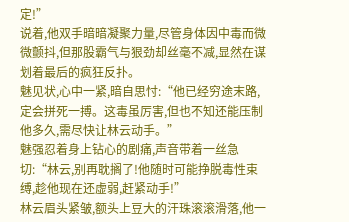定!”
说着,他双手暗暗凝聚力量,尽管身体因中毒而微微颤抖,但那股霸气与狠劲却丝毫不减,显然在谋划着最后的疯狂反扑。
魅见状,心中一紧,暗自思忖:“他已经穷途末路,定会拼死一搏。这毒虽厉害,但也不知还能压制他多久,需尽快让林云动手。”
魅强忍着身上钻心的剧痛,声音带着一丝急切:“林云,别再耽搁了!他随时可能挣脱毒性束缚,趁他现在还虚弱,赶紧动手!”
林云眉头紧皱,额头上豆大的汗珠滚滚滑落,他一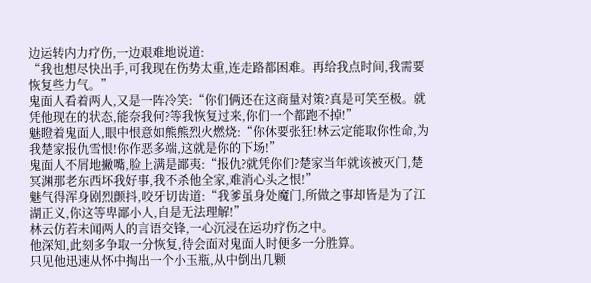边运转内力疗伤,一边艰难地说道:
“我也想尽快出手,可我现在伤势太重,连走路都困难。再给我点时间,我需要恢复些力气。”
鬼面人看着两人,又是一阵冷笑:“你们俩还在这商量对策?真是可笑至极。就凭他现在的状态,能奈我何?等我恢复过来,你们一个都跑不掉!”
魅瞪着鬼面人,眼中恨意如熊熊烈火燃烧:“你休要张狂!林云定能取你性命,为我楚家报仇雪恨!你作恶多端,这就是你的下场!”
鬼面人不屑地撇嘴,脸上满是鄙夷:“报仇?就凭你们?楚家当年就该被灭门,楚冥渊那老东西坏我好事,我不杀他全家,难消心头之恨!”
魅气得浑身剧烈颤抖,咬牙切齿道:“我爹虽身处魔门,所做之事却皆是为了江湖正义,你这等卑鄙小人,自是无法理解!”
林云仿若未闻两人的言语交锋,一心沉浸在运功疗伤之中。
他深知,此刻多争取一分恢复,待会面对鬼面人时便多一分胜算。
只见他迅速从怀中掏出一个小玉瓶,从中倒出几颗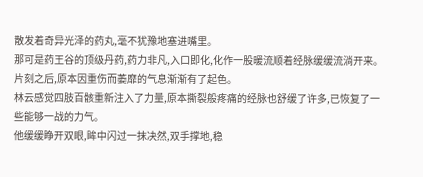散发着奇异光泽的药丸,毫不犹豫地塞进嘴里。
那可是药王谷的顶级丹药,药力非凡,入口即化,化作一股暖流顺着经脉缓缓流淌开来。
片刻之后,原本因重伤而萎靡的气息渐渐有了起色。
林云感觉四肢百骸重新注入了力量,原本撕裂般疼痛的经脉也舒缓了许多,已恢复了一些能够一战的力气。
他缓缓睁开双眼,眸中闪过一抹决然,双手撑地,稳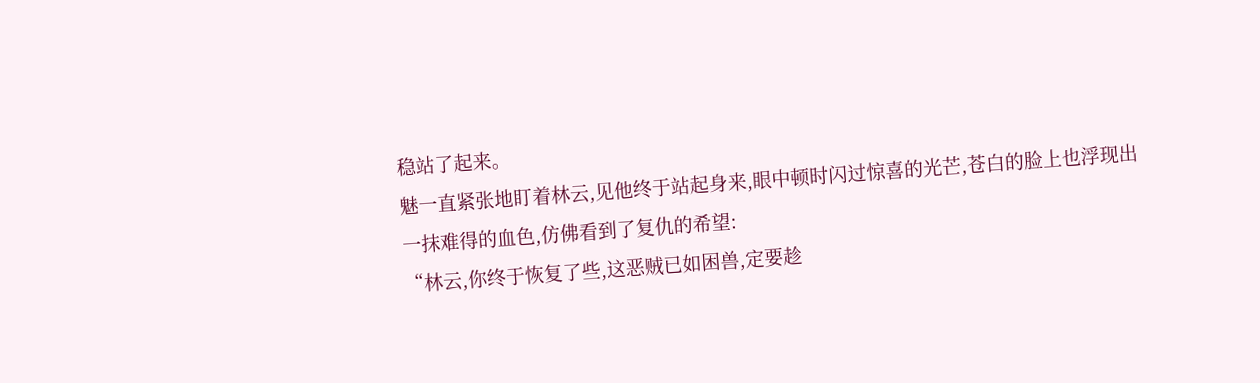稳站了起来。
魅一直紧张地盯着林云,见他终于站起身来,眼中顿时闪过惊喜的光芒,苍白的脸上也浮现出一抹难得的血色,仿佛看到了复仇的希望:
“林云,你终于恢复了些,这恶贼已如困兽,定要趁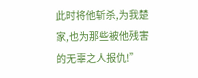此时将他斩杀,为我楚家,也为那些被他残害的无辜之人报仇!”